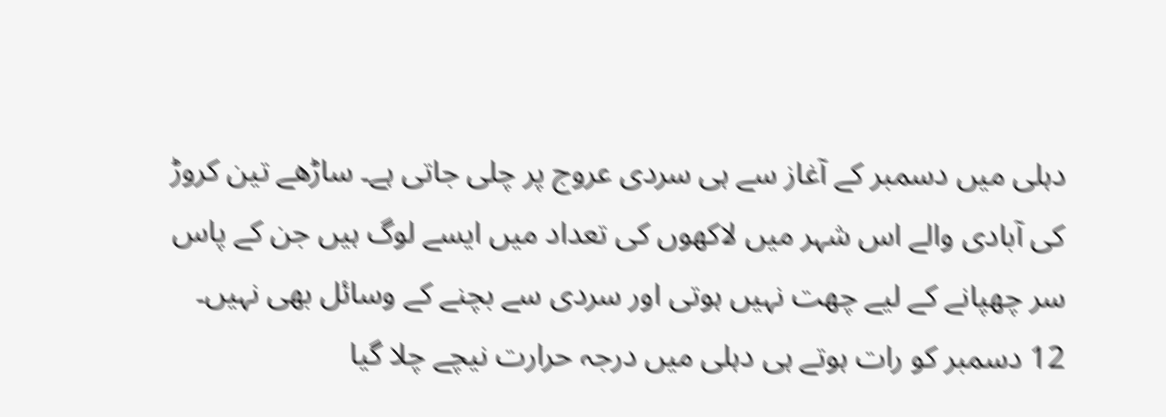دہلی میں دسمبر کے آغاز سے ہی سردی عروج پر چلی جاتی ہے۔ ساڑھے تین کروڑ کی آبادی والے اس شہر میں لاکھوں کی تعداد میں ایسے لوگ ہیں جن کے پاس سر چھپانے کے لیے چھت نہیں ہوتی اور سردی سے بچنے کے وسائل بھی نہیں۔
12 دسمبر کو رات ہوتے ہی دہلی میں درجہ حرارت نیچے چلا گیا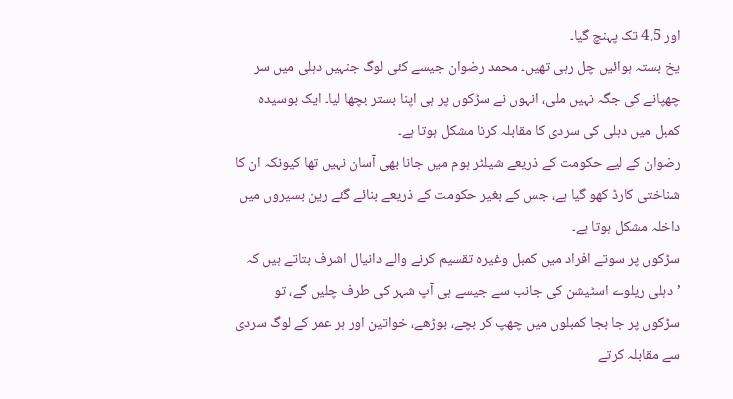اور 4.5 تک پہنچ گیا۔
یخ بستہ ہوائیں چل رہی تھیں۔ محمد رضوان جیسے کئی لوگ جنہیں دہلی میں سر چھپانے کی جگہ نہیں ملی، انہوں نے سڑکوں پر ہی اپنا بستر بچھا لیا۔ ایک بوسیدہ کمبل میں دہلی کی سردی کا مقابلہ کرنا مشکل ہوتا ہے۔
رضوان کے لیے حکومت کے ذریعے شیلٹر ہوم میں جانا بھی آسان نہیں تھا کیونکہ ان کا شناختی کارڈ کھو گیا ہے، جس کے بغیر حکومت کے ذریعے بنائے گئے رین بسیروں میں داخلہ مشکل ہوتا ہے۔
سڑکوں پر سوتے افراد میں کمبل وغیرہ تقسیم کرنے والے دانیال اشرف بتاتے ہیں کہ ’دہلی ریلوے اسٹیشن کی جانب سے جیسے ہی آپ شہر کی طرف چلیں گے، تو سڑکوں پر جا بجا کمبلوں میں چھپ کر بچے، بوڑھے، خواتین اور ہر عمر کے لوگ سردی سے مقابلہ کرتے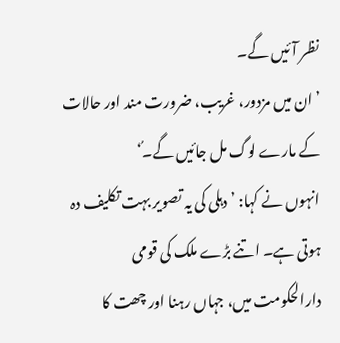نظر آئیں گے۔
’ان میں مزدور، غریب، ضرورت مند اور حالات کے مارے لوگ مل جائیں گے۔ُ‘
انہوں نے کہا: ’دہلی کی یہ تصویر بہت تکلیف دہ ہوتی ہے۔ اتنے بڑے ملک کی قومی دارالحکومت میں، جہاں رہنا اور چھت کا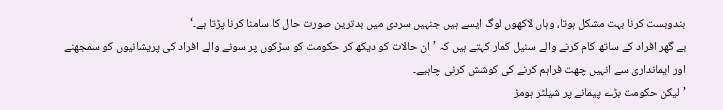بندوبست کرنا بہت مشکل ہوتا، وہاں لاکھوں لوگ ایسے ہیں جنہیں سردی میں بدترین صورت حال کا سامنا کرنا پڑتا ہے۔‘
بے گھر افراد کے ساتھ کام کرنے والے سنیل کمار کہتے ہیں کہ ’ان حالات کو دیکھ کر حکومت کو سڑکوں پر سونے والے افراد کی پریشانیوں کو سمجھنے اور ایمانداری سے انہیں چھت فراہم کرنے کی کوشش کرنی چاہیے۔
’لیکن حکومت بڑے پیمانے پر شیلٹر ہومز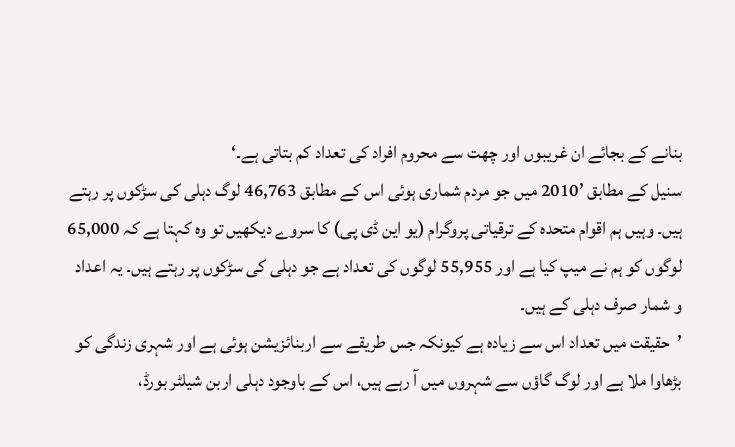بنانے کے بجائے ان غریبوں اور چھت سے محروم افراد کی تعداد کم بتاتی ہے۔‘
سنیل کے مطابق ’2010 میں جو مردم شماری ہوئی اس کے مطابق 46,763 لوگ دہلی کی سڑکوں پر رہتے ہیں۔ وہیں ہم اقوام متحدہ کے ترقیاتی پروگرام (یو این ڈی پی) کا سروے دیکھیں تو وہ کہتا ہے کہ 65,000 لوگوں کو ہم نے میپ کیا ہے اور 55,955 لوگوں کی تعداد ہے جو دہلی کی سڑکوں پر رہتے ہیں۔ یہ اعداد و شمار صرف دہلی کے ہیں۔
’حقیقت میں تعداد اس سے زیادہ ہے کیونکہ جس طریقے سے اربنائزیشن ہوئی ہے اور شہری زندگی کو بڑھاوا ملا ہے اور لوگ گاؤں سے شہروں میں آ رہے ہیں، اس کے باوجود دہلی اربن شیلٹر بورڈ،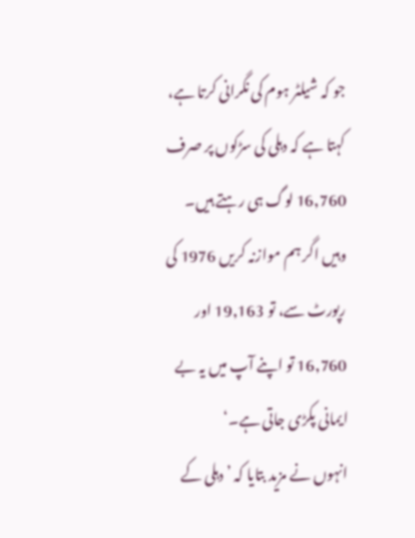جو کہ شیلٹر ہوم کی نگرانی کرتا ہے، کہتا ہے کہ دہلی کی سڑکوں پر صرف 16,760 لوگ ہی رہتے ہیں۔ وہیں اگر ہم موازنہ کریں 1976 کی رپورٹ سے، تو 19,163 اور 16,760 تو اپنے آپ میں یہ بے ایمانی پکڑی جاتی ہے۔‘
انہوں نے مزید بتایا کہ ’دہلی کے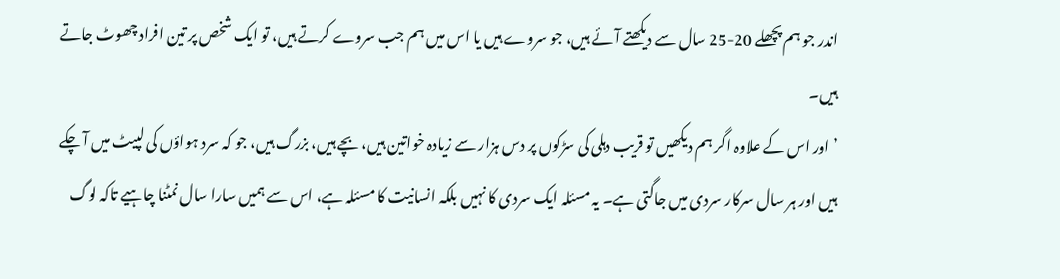اندر جو ہم پچھلے 20-25 سال سے دیکھتے آئے ہیں، جو سروے ہیں یا اس میں ہم جب سروے کرتے ہیں، تو ایک شخص پر تین افراد چھوٹ جاتے ہیں۔
’اور اس کے علاوہ اگر ہم دیکھیں تو قریب دہلی کی سڑکوں پر دس ہزار سے زیادہ خواتین ہیں، بچے ہیں، بزرگ ہیں، جو کہ سرد ہواؤں کی لپیٹ میں آ چکے ہیں اور ہر سال سرکار سردی میں جاگتی ہے۔ یہ مسئلہ ایک سردی کا نہیں بلکہ انسانیت کا مسئلہ ہے، اس سے ہمیں سارا سال نمٹنا چاہیے تاکہ لوگ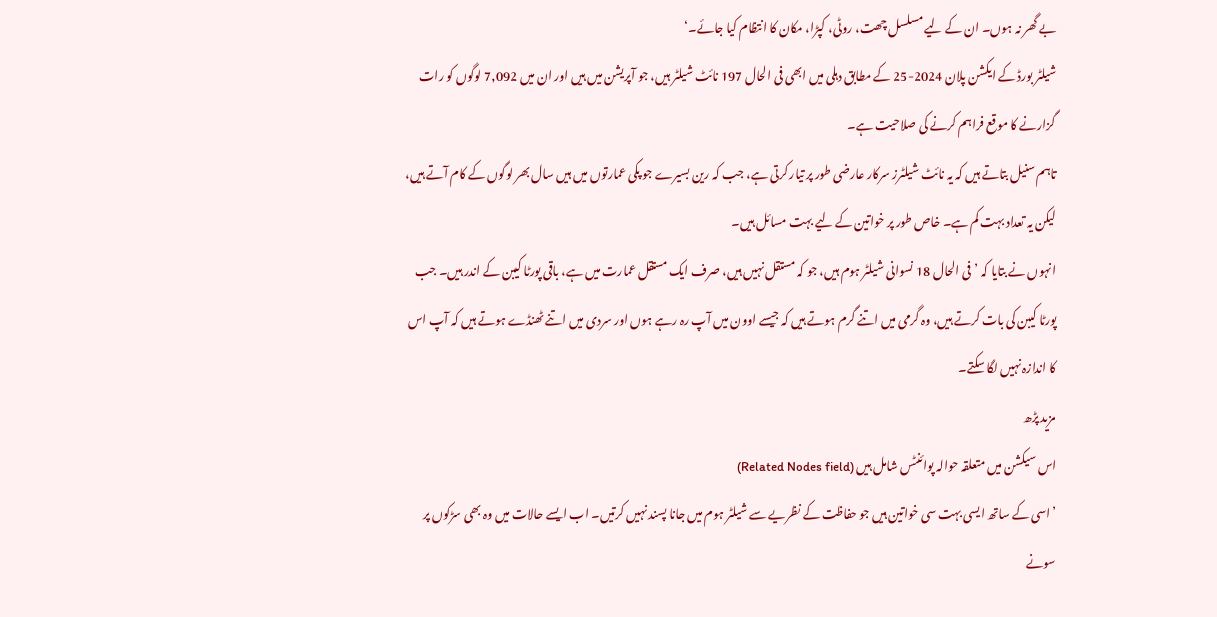بے گھر نہ ہوں۔ ان کے لیے مسلسل چھت، روٹی، کپڑا، مکان کا انتظام کیا جائے۔‘
شیلٹر بورڈ کے ایکشن پلان 2024-25 کے مطابق دہلی میں ابھی فی الحال 197 نائٹ شیلٹر ہیں، جو آپریشن میں ہیں اور ان میں 7,092 لوگوں کو رات گزارنے کا موقع فراہم کرنے کی صلاحیت ہے۔
تاہم سنیل بتاتے ہیں کہ یہ نائٹ شیلٹرز سرکار عارضی طور پر تیار کرتی ہے، جب کہ رین بسیرے جو پکی عمارتوں میں ہیں سال بھر لوگوں کے کام آتے ہیں، لیکن یہ تعداد بہت کم ہے۔ خاص طور پر خواتین کے لیے بہت مسائل ہیں۔
انہوں نے بتایا کہ ’فی الحال 18 نسوانی شیلٹر ہوم ہیں، جو کہ مستقل نہیں ہیں، صرف ایک مستقل عمارت میں ہے، باقی پورٹا کیبن کے اندر ہیں۔ جب پورٹا کیبن کی بات کرتے ہیں، وہ گرمی میں اتنے گرم ہوتے ہیں کہ جیسے اوون میں آپ رہ رہے ہوں اور سردی میں اتنے ٹھنڈے ہوتے ہیں کہ آپ اس کا اندازہ نہیں لگا سکتے۔
مزید پڑھ
اس سیکشن میں متعلقہ حوالہ پوائنٹس شامل ہیں (Related Nodes field)
’اسی کے ساتھ ایسی بہت سی خواتین ہیں جو حفاظت کے نظریے سے شیلٹر ہوم میں جانا پسند نہیں کرتیں۔ اب ایسے حالات میں وہ بھی سڑکوں پر سونے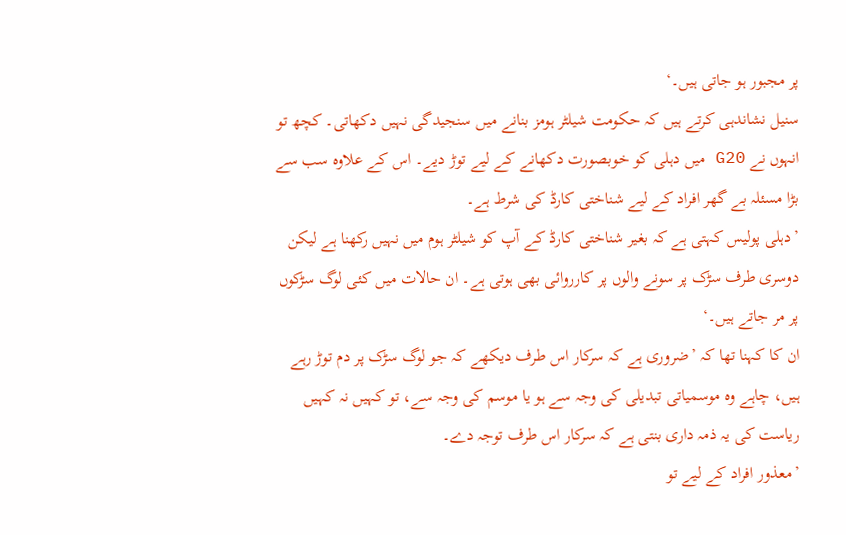پر مجبور ہو جاتی ہیں۔‘
سنیل نشاندہی کرتے ہیں کہ حکومت شیلٹر ہومز بنانے میں سنجیدگی نہیں دکھاتی۔ کچھ تو انہوں نے G20 میں دہلی کو خوبصورت دکھانے کے لیے توڑ دیے۔ اس کے علاوہ سب سے بڑا مسئلہ بے گھر افراد کے لیے شناختی کارڈ کی شرط ہے۔
’دہلی پولیس کہتی ہے کہ بغیر شناختی کارڈ کے آپ کو شیلٹر ہوم میں نہیں رکھنا ہے لیکن دوسری طرف سڑک پر سونے والوں پر کارروائی بھی ہوتی ہے۔ ان حالات میں کئی لوگ سڑکوں پر مر جاتے ہیں۔‘
ان کا کہنا تھا کہ ’ضروری ہے کہ سرکار اس طرف دیکھے کہ جو لوگ سڑک پر دم توڑ رہے ہیں، چاہے وہ موسمیاتی تبدیلی کی وجہ سے ہو یا موسم کی وجہ سے، تو کہیں نہ کہیں ریاست کی یہ ذمہ داری بنتی ہے کہ سرکار اس طرف توجہ دے۔
’معذور افراد کے لیے تو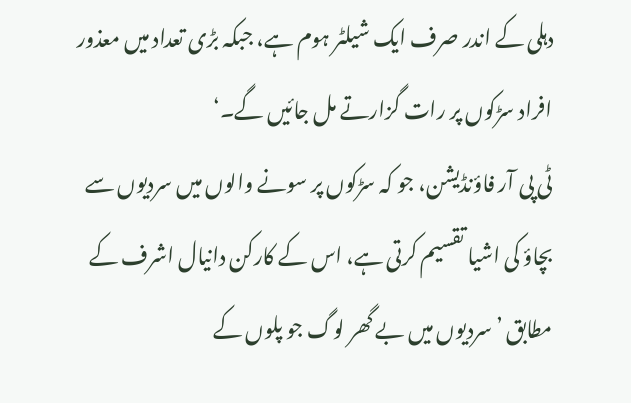دہلی کے اندر صرف ایک شیلٹر ہوم ہے، جبکہ بڑی تعداد میں معذور افراد سڑکوں پر رات گزارتے مل جائیں گے۔‘
ٹی پی آر فاؤنڈیشن، جو کہ سڑکوں پر سونے والوں میں سردیوں سے بچاؤ کی اشیا تقسیم کرتی ہے، اس کے کارکن دانیال اشرف کے مطابق ’سردیوں میں بے گھر لوگ جو پلوں کے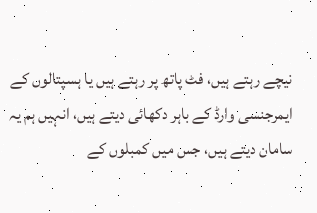نیچے رہتے ہیں، فٹ پاتھ پر رہتے ہیں یا ہسپتالوں کے ایمرجنسی وارڈ کے باہر دکھائی دیتے ہیں، انہیں ہم یہ سامان دیتے ہیں، جس میں کمبلوں کے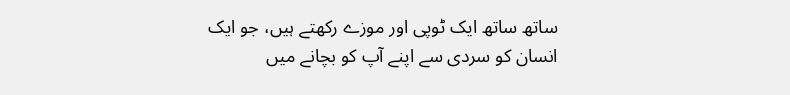ساتھ ساتھ ایک ٹوپی اور موزے رکھتے ہیں، جو ایک انسان کو سردی سے اپنے آپ کو بچانے میں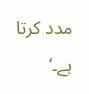مدد کرتا ہے۔‘